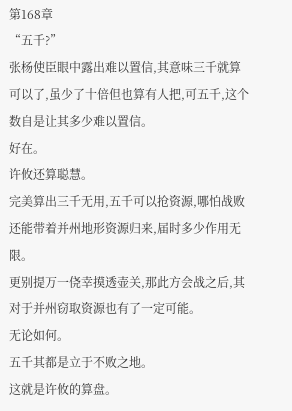第168章
“五千?”
张杨使臣眼中露出难以置信,其意味三千就算可以了,虽少了十倍但也算有人把,可五千,这个数自是让其多少难以置信。
好在。
许攸还算聪慧。
完美算出三千无用,五千可以抢资源,哪怕战败还能带着并州地形资源归来,届时多少作用无限。
更别提万一侥幸摸透壶关,那此方会战之后,其对于并州窃取资源也有了一定可能。
无论如何。
五千其都是立于不败之地。
这就是许攸的算盘。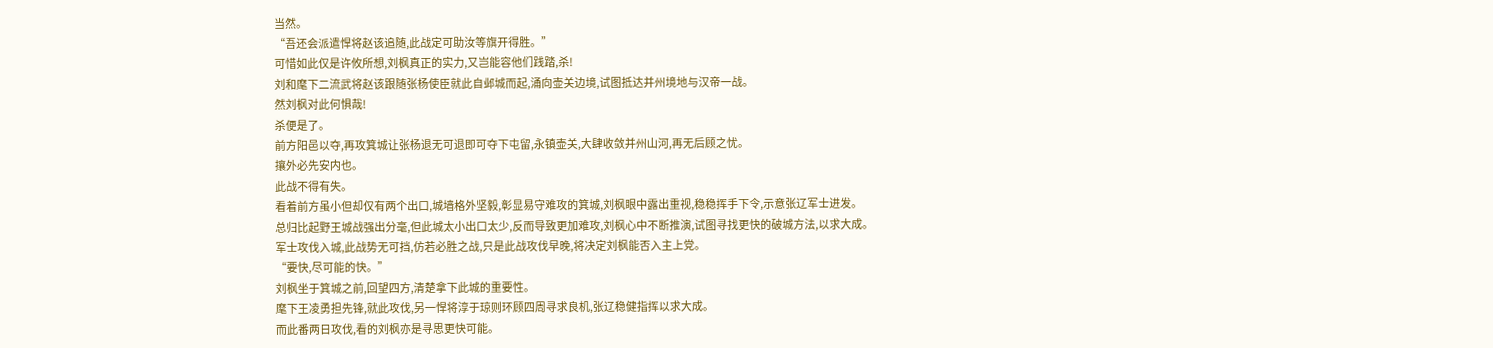当然。
“吾还会派遣悍将赵该追随,此战定可助汝等旗开得胜。”
可惜如此仅是许攸所想,刘枫真正的实力,又岂能容他们践踏,杀!
刘和麾下二流武将赵该跟随张杨使臣就此自邺城而起,涌向壶关边境,试图抵达并州境地与汉帝一战。
然刘枫对此何惧哉!
杀便是了。
前方阳邑以夺,再攻箕城让张杨退无可退即可夺下屯留,永镇壶关,大肆收敛并州山河,再无后顾之忧。
攘外必先安内也。
此战不得有失。
看着前方虽小但却仅有两个出口,城墙格外坚毅,彰显易守难攻的箕城,刘枫眼中露出重视,稳稳挥手下令,示意张辽军士进发。
总归比起野王城战强出分毫,但此城太小出口太少,反而导致更加难攻,刘枫心中不断推演,试图寻找更快的破城方法,以求大成。
军士攻伐入城,此战势无可挡,仿若必胜之战,只是此战攻伐早晚,将决定刘枫能否入主上党。
“要快,尽可能的快。”
刘枫坐于箕城之前,回望四方,清楚拿下此城的重要性。
麾下王凌勇担先锋,就此攻伐,另一悍将淳于琼则环顾四周寻求良机,张辽稳健指挥以求大成。
而此番两日攻伐,看的刘枫亦是寻思更快可能。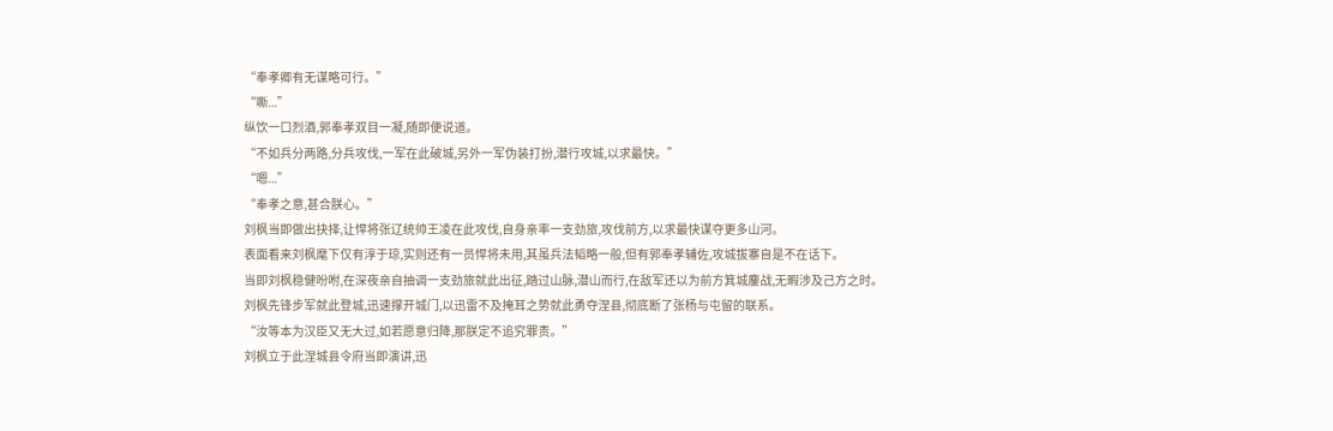“奉孝卿有无谋略可行。”
“嘶...”
纵饮一口烈酒,郭奉孝双目一凝,随即便说道。
“不如兵分两路,分兵攻伐,一军在此破城,另外一军伪装打扮,潜行攻城,以求最快。”
“嗯...”
“奉孝之意,甚合朕心。”
刘枫当即做出抉择,让悍将张辽统帅王凌在此攻伐,自身亲率一支劲旅,攻伐前方,以求最快谋夺更多山河。
表面看来刘枫麾下仅有淳于琼,实则还有一员悍将未用,其虽兵法韬略一般,但有郭奉孝辅佐,攻城拔寨自是不在话下。
当即刘枫稳健吩咐,在深夜亲自抽调一支劲旅就此出征,踏过山脉,潜山而行,在敌军还以为前方箕城鏖战,无暇涉及己方之时。
刘枫先锋步军就此登城,迅速撑开城门,以迅雷不及掩耳之势就此勇夺涅县,彻底断了张杨与屯留的联系。
“汝等本为汉臣又无大过,如若愿意归降,那朕定不追究罪责。”
刘枫立于此涅城县令府当即演讲,迅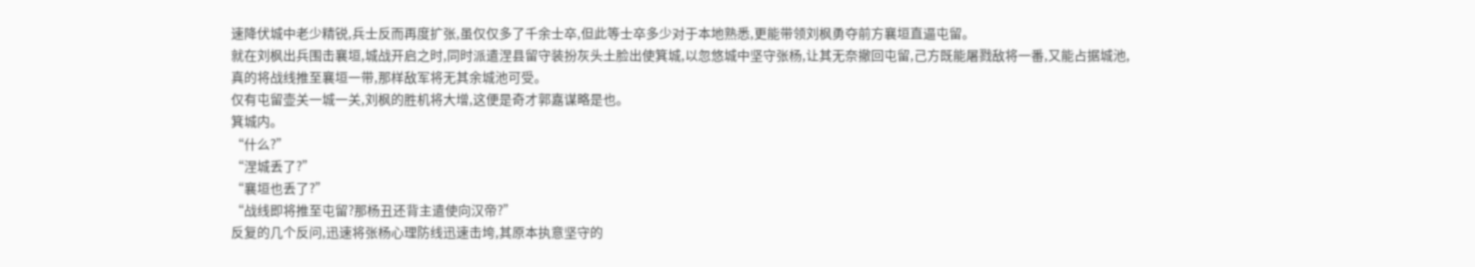速降伏城中老少精锐,兵士反而再度扩张,虽仅仅多了千余士卒,但此等士卒多少对于本地熟悉,更能带领刘枫勇夺前方襄垣直逼屯留。
就在刘枫出兵围击襄垣,城战开启之时,同时派遣涅县留守装扮灰头土脸出使箕城,以忽悠城中坚守张杨,让其无奈撤回屯留,己方既能屠戮敌将一番,又能占据城池,真的将战线推至襄垣一带,那样敌军将无其余城池可受。
仅有屯留壶关一城一关,刘枫的胜机将大增,这便是奇才郭嘉谋略是也。
箕城内。
“什么?”
“涅城丢了?”
“襄垣也丢了?”
“战线即将推至屯留?那杨丑还背主遣使向汉帝?”
反复的几个反问,迅速将张杨心理防线迅速击垮,其原本执意坚守的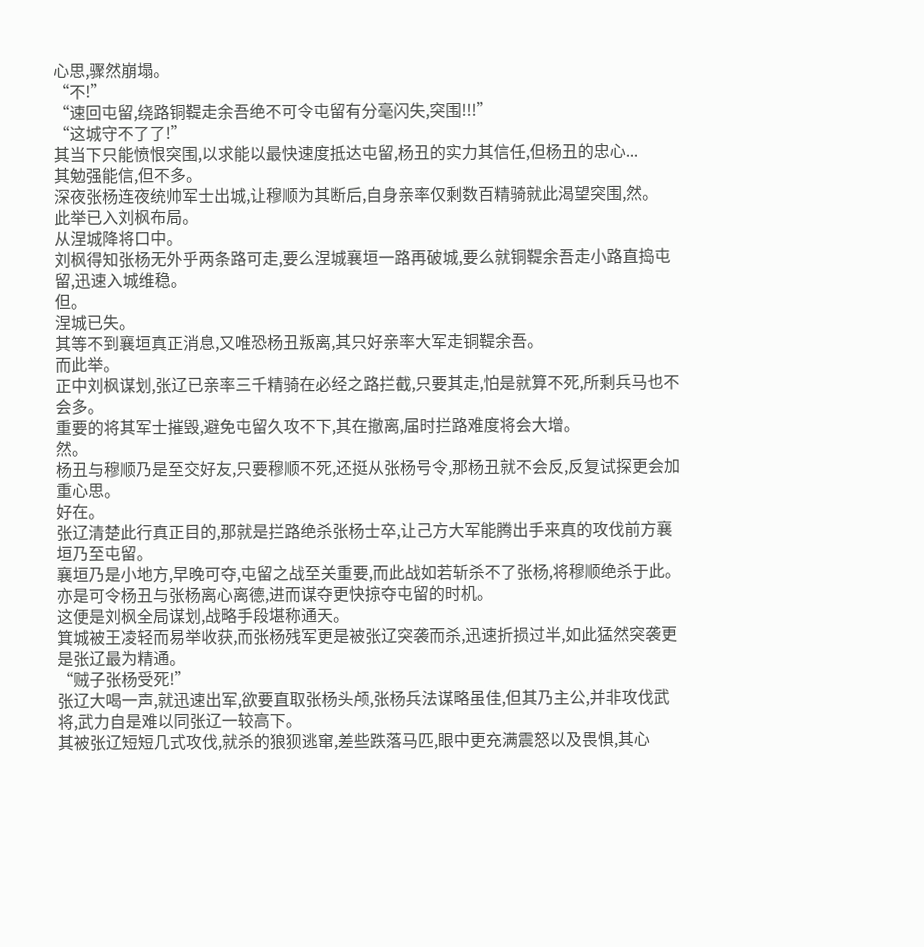心思,骤然崩塌。
“不!”
“速回屯留,绕路铜鞮走余吾绝不可令屯留有分毫闪失,突围!!!”
“这城守不了了!”
其当下只能愤恨突围,以求能以最快速度抵达屯留,杨丑的实力其信任,但杨丑的忠心...
其勉强能信,但不多。
深夜张杨连夜统帅军士出城,让穆顺为其断后,自身亲率仅剩数百精骑就此渴望突围,然。
此举已入刘枫布局。
从涅城降将口中。
刘枫得知张杨无外乎两条路可走,要么涅城襄垣一路再破城,要么就铜鞮余吾走小路直捣屯留,迅速入城维稳。
但。
涅城已失。
其等不到襄垣真正消息,又唯恐杨丑叛离,其只好亲率大军走铜鞮余吾。
而此举。
正中刘枫谋划,张辽已亲率三千精骑在必经之路拦截,只要其走,怕是就算不死,所剩兵马也不会多。
重要的将其军士摧毁,避免屯留久攻不下,其在撤离,届时拦路难度将会大增。
然。
杨丑与穆顺乃是至交好友,只要穆顺不死,还挺从张杨号令,那杨丑就不会反,反复试探更会加重心思。
好在。
张辽清楚此行真正目的,那就是拦路绝杀张杨士卒,让己方大军能腾出手来真的攻伐前方襄垣乃至屯留。
襄垣乃是小地方,早晚可夺,屯留之战至关重要,而此战如若斩杀不了张杨,将穆顺绝杀于此。
亦是可令杨丑与张杨离心离德,进而谋夺更快掠夺屯留的时机。
这便是刘枫全局谋划,战略手段堪称通天。
箕城被王凌轻而易举收获,而张杨残军更是被张辽突袭而杀,迅速折损过半,如此猛然突袭更是张辽最为精通。
“贼子张杨受死!”
张辽大喝一声,就迅速出军,欲要直取张杨头颅,张杨兵法谋略虽佳,但其乃主公,并非攻伐武将,武力自是难以同张辽一较高下。
其被张辽短短几式攻伐,就杀的狼狈逃窜,差些跌落马匹,眼中更充满震怒以及畏惧,其心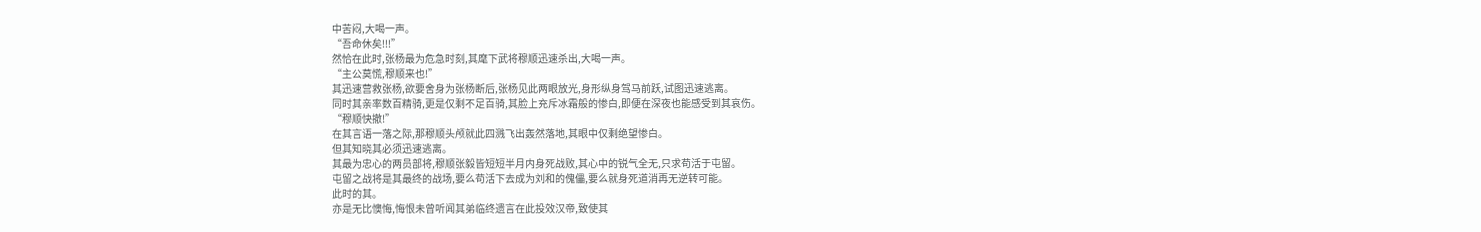中苦闷,大喝一声。
“吾命休矣!!!”
然恰在此时,张杨最为危急时刻,其麾下武将穆顺迅速杀出,大喝一声。
“主公莫慌,穆顺来也!”
其迅速营救张杨,欲要舍身为张杨断后,张杨见此两眼放光,身形纵身驾马前跃,试图迅速逃离。
同时其亲率数百精骑,更是仅剩不足百骑,其脸上充斥冰霜般的惨白,即便在深夜也能感受到其哀伤。
“穆顺快撤!”
在其言语一落之际,那穆顺头颅就此四溅飞出轰然落地,其眼中仅剩绝望惨白。
但其知晓其必须迅速逃离。
其最为忠心的两员部将,穆顺张毅皆短短半月内身死战败,其心中的锐气全无,只求苟活于屯留。
屯留之战将是其最终的战场,要么苟活下去成为刘和的傀儡,要么就身死道消再无逆转可能。
此时的其。
亦是无比懊悔,悔恨未曾听闻其弟临终遗言在此投效汉帝,致使其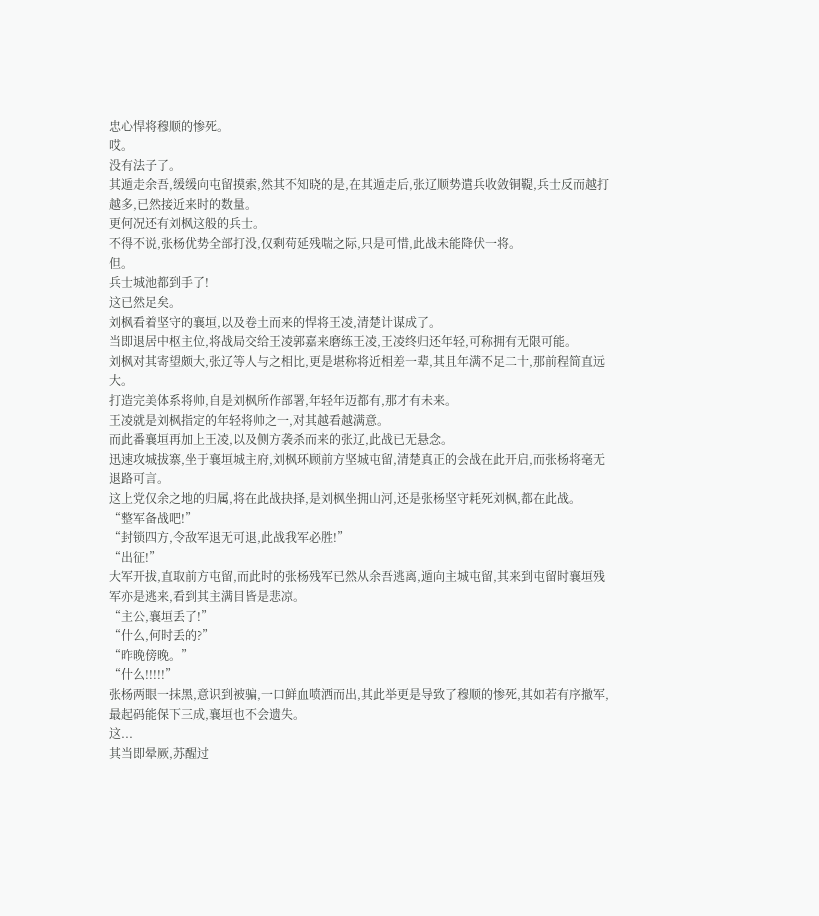忠心悍将穆顺的惨死。
哎。
没有法子了。
其遁走余吾,缓缓向屯留摸索,然其不知晓的是,在其遁走后,张辽顺势遣兵收敛铜鞮,兵士反而越打越多,已然接近来时的数量。
更何况还有刘枫这般的兵士。
不得不说,张杨优势全部打没,仅剩苟延残喘之际,只是可惜,此战未能降伏一将。
但。
兵士城池都到手了!
这已然足矣。
刘枫看着坚守的襄垣,以及卷土而来的悍将王凌,清楚计谋成了。
当即退居中枢主位,将战局交给王凌郭嘉来磨练王凌,王凌终归还年轻,可称拥有无限可能。
刘枫对其寄望颇大,张辽等人与之相比,更是堪称将近相差一辈,其且年满不足二十,那前程简直远大。
打造完美体系将帅,自是刘枫所作部署,年轻年迈都有,那才有未来。
王凌就是刘枫指定的年轻将帅之一,对其越看越满意。
而此番襄垣再加上王凌,以及侧方袭杀而来的张辽,此战已无悬念。
迅速攻城拔寨,坐于襄垣城主府,刘枫环顾前方坚城屯留,清楚真正的会战在此开启,而张杨将毫无退路可言。
这上党仅余之地的归属,将在此战抉择,是刘枫坐拥山河,还是张杨坚守耗死刘枫,都在此战。
“整军备战吧!”
“封锁四方,令敌军退无可退,此战我军必胜!”
“出征!”
大军开拔,直取前方屯留,而此时的张杨残军已然从余吾逃离,遁向主城屯留,其来到屯留时襄垣残军亦是逃来,看到其主满目皆是悲凉。
“主公,襄垣丢了!”
“什么,何时丢的?”
“昨晚傍晚。”
“什么!!!!!”
张杨两眼一抹黑,意识到被骗,一口鲜血喷洒而出,其此举更是导致了穆顺的惨死,其如若有序撤军,最起码能保下三成,襄垣也不会遗失。
这...
其当即晕厥,苏醒过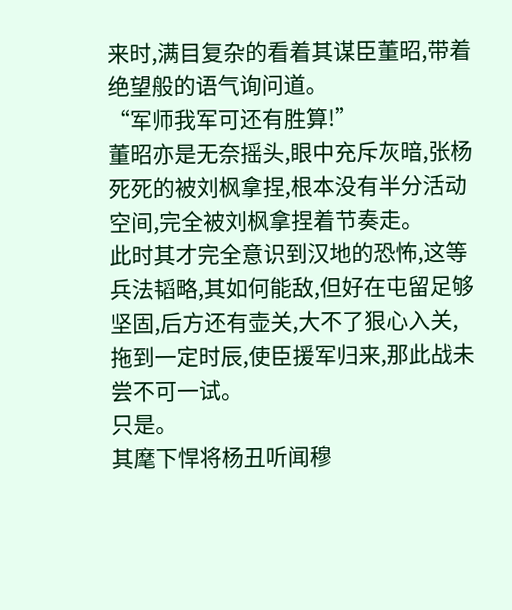来时,满目复杂的看着其谋臣董昭,带着绝望般的语气询问道。
“军师我军可还有胜算!”
董昭亦是无奈摇头,眼中充斥灰暗,张杨死死的被刘枫拿捏,根本没有半分活动空间,完全被刘枫拿捏着节奏走。
此时其才完全意识到汉地的恐怖,这等兵法韬略,其如何能敌,但好在屯留足够坚固,后方还有壶关,大不了狠心入关,拖到一定时辰,使臣援军归来,那此战未尝不可一试。
只是。
其麾下悍将杨丑听闻穆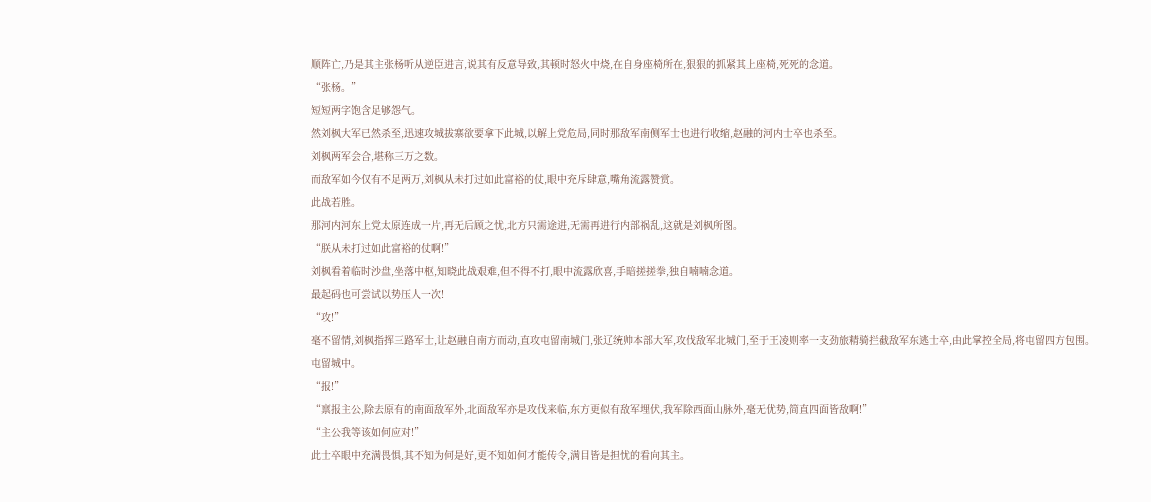顺阵亡,乃是其主张杨听从逆臣进言,说其有反意导致,其顿时怒火中烧,在自身座椅所在,狠狠的抓紧其上座椅,死死的念道。
“张杨。”
短短两字饱含足够怨气。
然刘枫大军已然杀至,迅速攻城拔寨欲要拿下此城,以解上党危局,同时那敌军南侧军士也进行收缩,赵融的河内士卒也杀至。
刘枫两军会合,堪称三万之数。
而敌军如今仅有不足两万,刘枫从未打过如此富裕的仗,眼中充斥肆意,嘴角流露赞赏。
此战若胜。
那河内河东上党太原连成一片,再无后顾之忧,北方只需途进,无需再进行内部祸乱,这就是刘枫所图。
“朕从未打过如此富裕的仗啊!”
刘枫看着临时沙盘,坐落中枢,知晓此战艰难,但不得不打,眼中流露欣喜,手暗搓搓拳,独自喃喃念道。
最起码也可尝试以势压人一次!
“攻!”
毫不留情,刘枫指挥三路军士,让赵融自南方而动,直攻屯留南城门,张辽统帅本部大军,攻伐敌军北城门,至于王凌则率一支劲旅精骑拦截敌军东逃士卒,由此掌控全局,将屯留四方包围。
屯留城中。
“报!”
“禀报主公,除去原有的南面敌军外,北面敌军亦是攻伐来临,东方更似有敌军埋伏,我军除西面山脉外,毫无优势,简直四面皆敌啊!”
“主公我等该如何应对!”
此士卒眼中充满畏惧,其不知为何是好,更不知如何才能传令,满目皆是担忧的看向其主。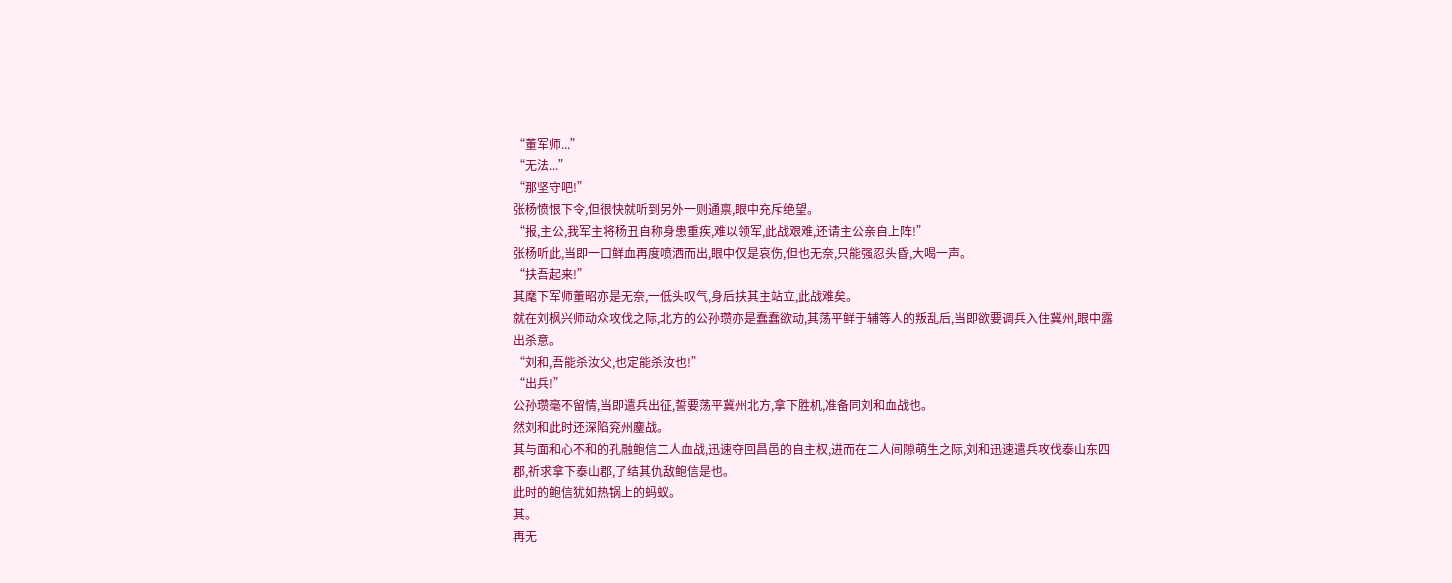“董军师...”
“无法...”
“那坚守吧!”
张杨愤恨下令,但很快就听到另外一则通禀,眼中充斥绝望。
“报,主公,我军主将杨丑自称身患重疾,难以领军,此战艰难,还请主公亲自上阵!”
张杨听此,当即一口鲜血再度喷洒而出,眼中仅是哀伤,但也无奈,只能强忍头昏,大喝一声。
“扶吾起来!”
其麾下军师董昭亦是无奈,一低头叹气,身后扶其主站立,此战难矣。
就在刘枫兴师动众攻伐之际,北方的公孙瓒亦是蠢蠢欲动,其荡平鲜于辅等人的叛乱后,当即欲要调兵入住冀州,眼中露出杀意。
“刘和,吾能杀汝父,也定能杀汝也!”
“出兵!”
公孙瓒毫不留情,当即遣兵出征,誓要荡平冀州北方,拿下胜机,准备同刘和血战也。
然刘和此时还深陷兖州鏖战。
其与面和心不和的孔融鲍信二人血战,迅速夺回昌邑的自主权,进而在二人间隙萌生之际,刘和迅速遣兵攻伐泰山东四郡,祈求拿下泰山郡,了结其仇敌鲍信是也。
此时的鲍信犹如热锅上的蚂蚁。
其。
再无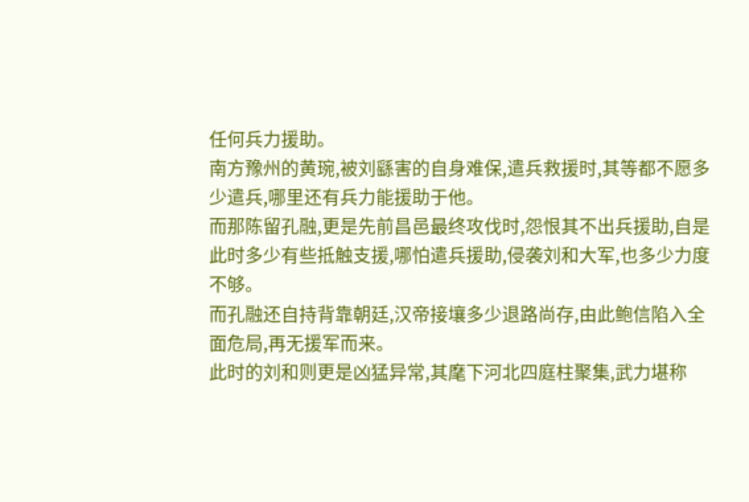任何兵力援助。
南方豫州的黄琬,被刘繇害的自身难保,遣兵救援时,其等都不愿多少遣兵,哪里还有兵力能援助于他。
而那陈留孔融,更是先前昌邑最终攻伐时,怨恨其不出兵援助,自是此时多少有些抵触支援,哪怕遣兵援助,侵袭刘和大军,也多少力度不够。
而孔融还自持背靠朝廷,汉帝接壤多少退路尚存,由此鲍信陷入全面危局,再无援军而来。
此时的刘和则更是凶猛异常,其麾下河北四庭柱聚集,武力堪称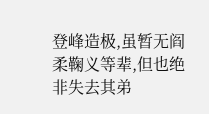登峰造极,虽暂无阎柔鞠义等辈,但也绝非失去其弟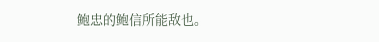鲍忠的鲍信所能敌也。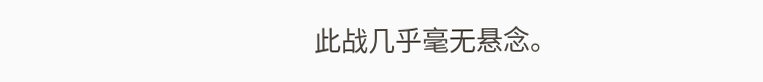此战几乎毫无悬念。